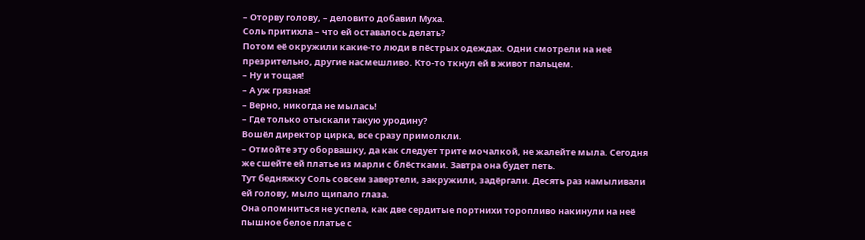– Оторву голову, – деловито добавил Муха.
Соль притихла – что ей оставалось делать?
Потом её окружили какие-то люди в пёстрых одеждах. Одни смотрели на неё презрительно, другие насмешливо. Кто-то ткнул ей в живот пальцем.
– Ну и тощая!
– А уж грязная!
– Верно, никогда не мылась!
– Где только отыскали такую уродину?
Вошёл директор цирка, все сразу примолкли.
– Отмойте эту оборвашку, да как следует трите мочалкой, не жалейте мыла. Сегодня же сшейте ей платье из марли с блёстками. Завтра она будет петь.
Тут бедняжку Соль совсем завертели, закружили, задёргали. Десять раз намыливали ей голову, мыло щипало глаза.
Она опомниться не успела, как две сердитые портнихи торопливо накинули на неё пышное белое платье с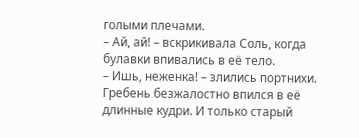голыми плечами.
– Ай, ай! – вскрикивала Соль, когда булавки впивались в её тело.
– Ишь, неженка! – злились портнихи.
Гребень безжалостно впился в её длинные кудри. И только старый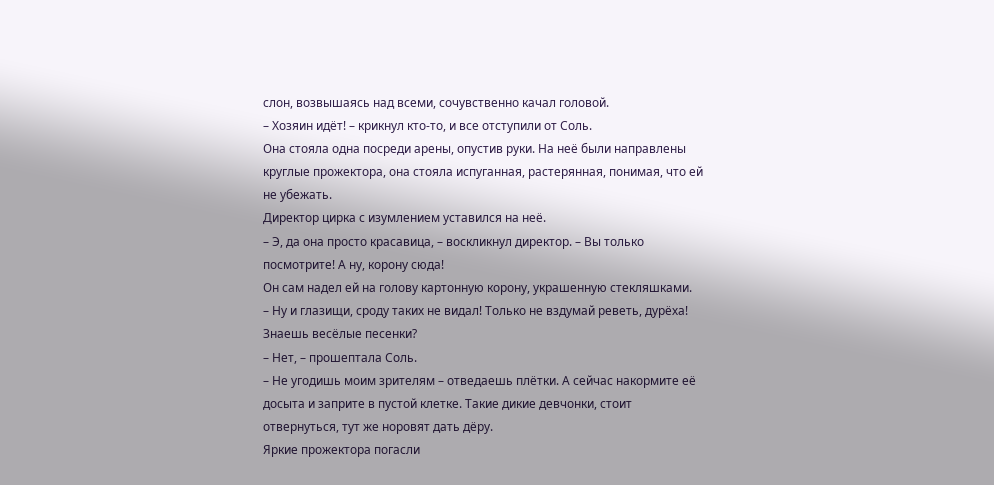слон, возвышаясь над всеми, сочувственно качал головой.
– Хозяин идёт! – крикнул кто-то, и все отступили от Соль.
Она стояла одна посреди арены, опустив руки. На неё были направлены круглые прожектора, она стояла испуганная, растерянная, понимая, что ей не убежать.
Директор цирка с изумлением уставился на неё.
– Э, да она просто красавица, – воскликнул директор. – Вы только посмотрите! А ну, корону сюда!
Он сам надел ей на голову картонную корону, украшенную стекляшками.
– Ну и глазищи, сроду таких не видал! Только не вздумай реветь, дурёха! Знаешь весёлые песенки?
– Нет, – прошептала Соль.
– Не угодишь моим зрителям – отведаешь плётки. А сейчас накормите её досыта и заприте в пустой клетке. Такие дикие девчонки, стоит отвернуться, тут же норовят дать дёру.
Яркие прожектора погасли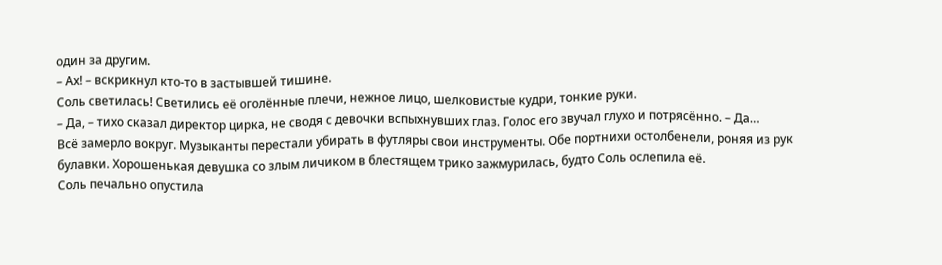один за другим.
– Ах! – вскрикнул кто-то в застывшей тишине.
Соль светилась! Светились её оголённые плечи, нежное лицо, шелковистые кудри, тонкие руки.
– Да, – тихо сказал директор цирка, не сводя с девочки вспыхнувших глаз. Голос его звучал глухо и потрясённо. – Да…
Всё замерло вокруг. Музыканты перестали убирать в футляры свои инструменты. Обе портнихи остолбенели, роняя из рук булавки. Хорошенькая девушка со злым личиком в блестящем трико зажмурилась, будто Соль ослепила её.
Соль печально опустила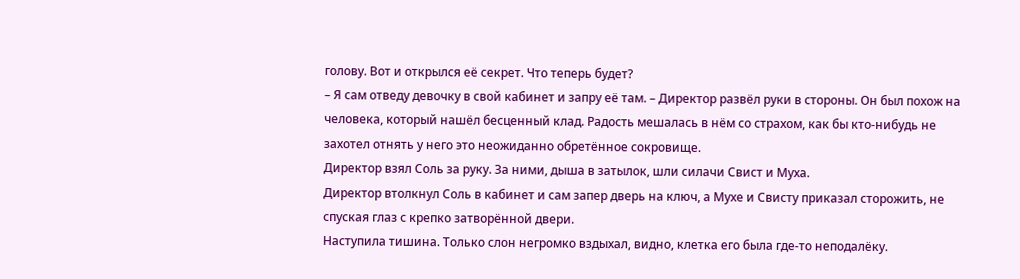голову. Вот и открылся её секрет. Что теперь будет?
– Я сам отведу девочку в свой кабинет и запру её там. – Директор развёл руки в стороны. Он был похож на человека, который нашёл бесценный клад. Радость мешалась в нём со страхом, как бы кто-нибудь не захотел отнять у него это неожиданно обретённое сокровище.
Директор взял Соль за руку. За ними, дыша в затылок, шли силачи Свист и Муха.
Директор втолкнул Соль в кабинет и сам запер дверь на ключ, а Мухе и Свисту приказал сторожить, не спуская глаз с крепко затворённой двери.
Наступила тишина. Только слон негромко вздыхал, видно, клетка его была где-то неподалёку.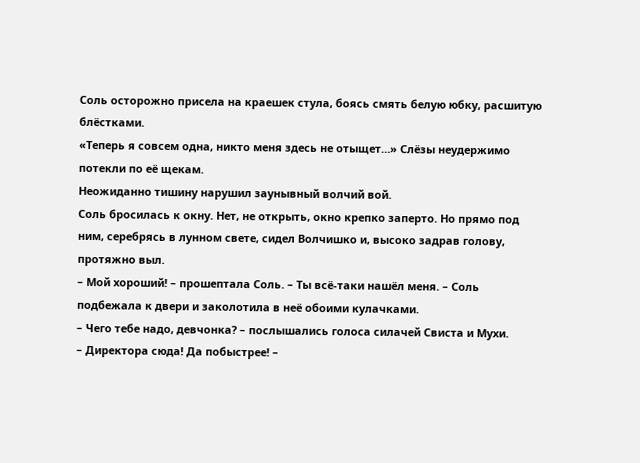Соль осторожно присела на краешек стула, боясь смять белую юбку, расшитую блёстками.
«Теперь я совсем одна, никто меня здесь не отыщет…» Слёзы неудержимо потекли по её щекам.
Неожиданно тишину нарушил заунывный волчий вой.
Соль бросилась к окну. Нет, не открыть, окно крепко заперто. Но прямо под ним, серебрясь в лунном свете, сидел Волчишко и, высоко задрав голову, протяжно выл.
– Мой хороший! – прошептала Соль. – Ты всё-таки нашёл меня. – Соль подбежала к двери и заколотила в неё обоими кулачками.
– Чего тебе надо, девчонка? – послышались голоса силачей Свиста и Мухи.
– Директора сюда! Да побыстрее! –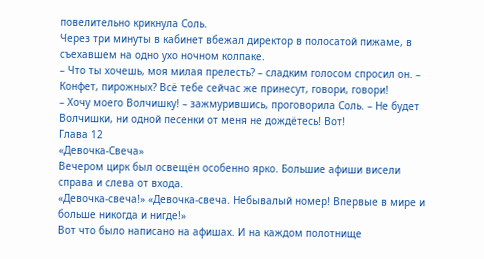повелительно крикнула Соль.
Через три минуты в кабинет вбежал директор в полосатой пижаме, в съехавшем на одно ухо ночном колпаке.
– Что ты хочешь, моя милая прелесть? – сладким голосом спросил он. – Конфет, пирожных? Всё тебе сейчас же принесут, говори, говори!
– Хочу моего Волчишку! – зажмурившись, проговорила Соль. – Не будет Волчишки, ни одной песенки от меня не дождётесь! Вот!
Глава 12
«Девочка-Свеча»
Вечером цирк был освещён особенно ярко. Большие афиши висели справа и слева от входа.
«Девочка-свеча!» «Девочка-свеча. Небывалый номер! Впервые в мире и больше никогда и нигде!»
Вот что было написано на афишах. И на каждом полотнище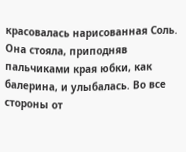красовалась нарисованная Соль. Она стояла, приподняв пальчиками края юбки, как балерина, и улыбалась. Во все стороны от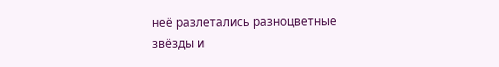неё разлетались разноцветные звёзды и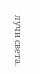лучи света.